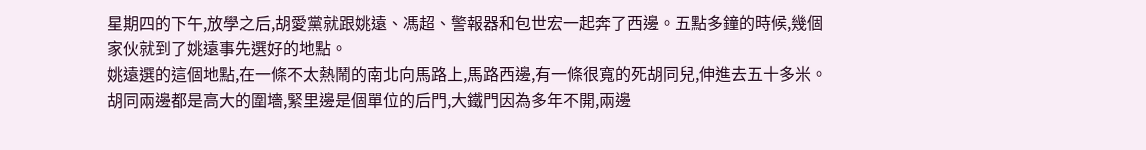星期四的下午,放學之后,胡愛黨就跟姚遠、馮超、警報器和包世宏一起奔了西邊。五點多鐘的時候,幾個家伙就到了姚遠事先選好的地點。
姚遠選的這個地點,在一條不太熱鬧的南北向馬路上,馬路西邊,有一條很寬的死胡同兒,伸進去五十多米。胡同兩邊都是高大的圍墻,緊里邊是個單位的后門,大鐵門因為多年不開,兩邊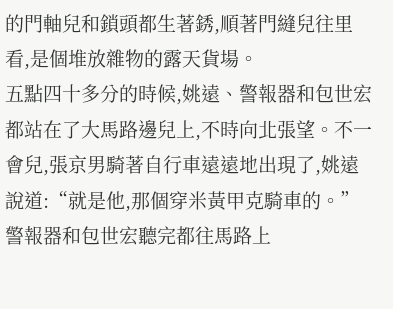的門軸兒和鎖頭都生著銹,順著門縫兒往里看,是個堆放雜物的露天貨場。
五點四十多分的時候,姚遠、警報器和包世宏都站在了大馬路邊兒上,不時向北張望。不一會兒,張京男騎著自行車遠遠地出現了,姚遠說道:“就是他,那個穿米黃甲克騎車的。”
警報器和包世宏聽完都往馬路上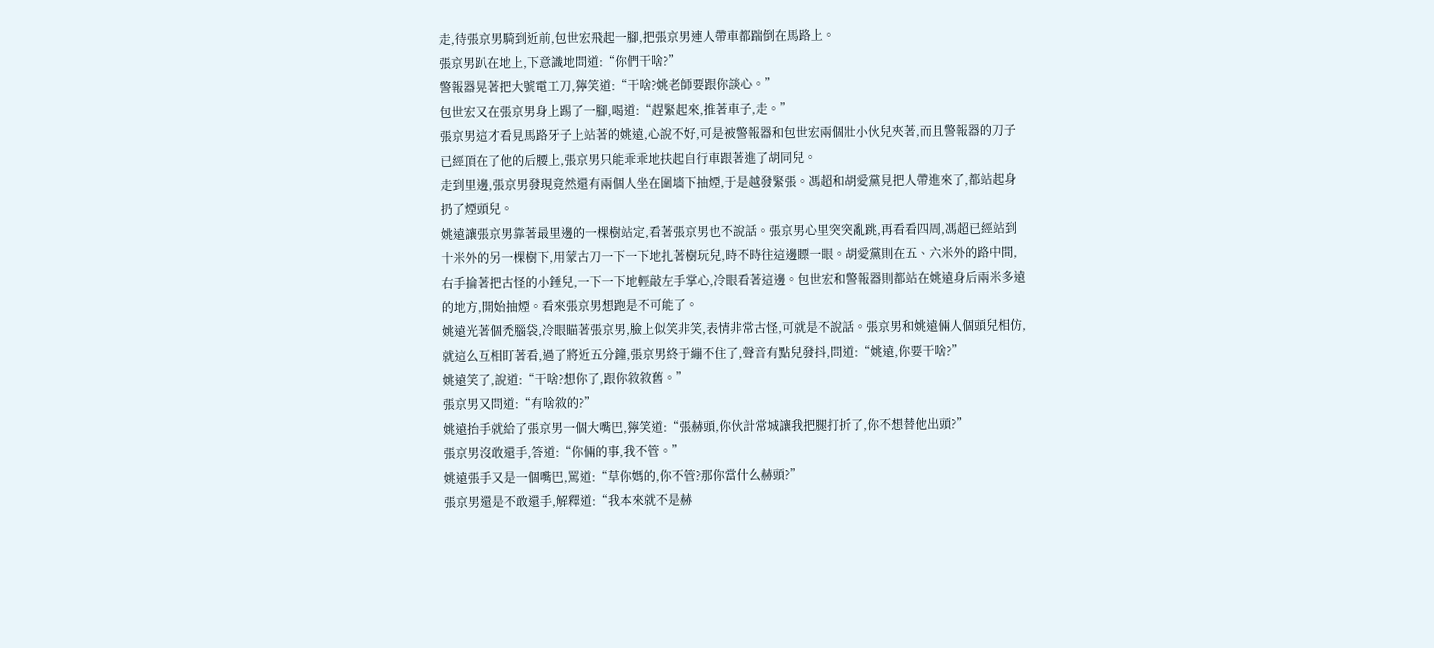走,待張京男騎到近前,包世宏飛起一腳,把張京男連人帶車都踹倒在馬路上。
張京男趴在地上,下意識地問道:“你們干啥?”
警報器晃著把大號電工刀,獰笑道:“干啥?姚老師要跟你談心。”
包世宏又在張京男身上踢了一腳,喝道:“趕緊起來,推著車子,走。”
張京男這才看見馬路牙子上站著的姚遠,心說不好,可是被警報器和包世宏兩個壯小伙兒夾著,而且警報器的刀子已經頂在了他的后腰上,張京男只能乖乖地扶起自行車跟著進了胡同兒。
走到里邊,張京男發現竟然還有兩個人坐在圍墻下抽煙,于是越發緊張。馮超和胡愛黨見把人帶進來了,都站起身扔了煙頭兒。
姚遠讓張京男靠著最里邊的一棵樹站定,看著張京男也不說話。張京男心里突突亂跳,再看看四周,馮超已經站到十米外的另一棵樹下,用蒙古刀一下一下地扎著樹玩兒,時不時往這邊瞟一眼。胡愛黨則在五、六米外的路中間,右手掄著把古怪的小錘兒,一下一下地輕敲左手掌心,冷眼看著這邊。包世宏和警報器則都站在姚遠身后兩米多遠的地方,開始抽煙。看來張京男想跑是不可能了。
姚遠光著個禿腦袋,冷眼瞄著張京男,臉上似笑非笑,表情非常古怪,可就是不說話。張京男和姚遠倆人個頭兒相仿,就這么互相盯著看,過了將近五分鐘,張京男終于繃不住了,聲音有點兒發抖,問道:“姚遠,你要干啥?”
姚遠笑了,說道:“干啥?想你了,跟你敘敘舊。”
張京男又問道:“有啥敘的?”
姚遠抬手就給了張京男一個大嘴巴,獰笑道:“張赫頭,你伙計常城讓我把腿打折了,你不想替他出頭?”
張京男沒敢還手,答道:“你倆的事,我不管。”
姚遠張手又是一個嘴巴,罵道:“草你媽的,你不管?那你當什么赫頭?”
張京男還是不敢還手,解釋道:“我本來就不是赫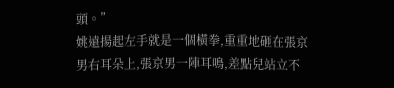頭。”
姚遠揚起左手就是一個橫拳,重重地砸在張京男右耳朵上,張京男一陣耳鳴,差點兒站立不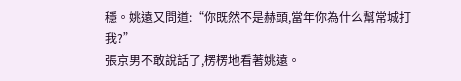穩。姚遠又問道:“你既然不是赫頭,當年你為什么幫常城打我?”
張京男不敢說話了,楞楞地看著姚遠。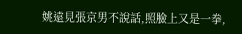姚遠見張京男不說話,照臉上又是一拳,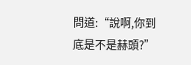問道:“說啊,你到底是不是赫頭?”